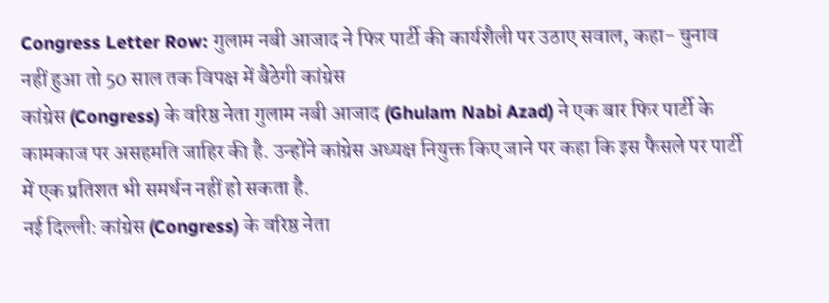Congress Letter Row: गुलाम नबी आजाद ने फिर पार्टी की कार्यशैली पर उठाए सवाल, कहा- चुनाव नहीं हुआ तो 50 साल तक विपक्ष में बैठेगी कांग्रेस
कांग्रेस (Congress) के वरिष्ठ नेता गुलाम नबी आजाद (Ghulam Nabi Azad) ने एक बार फिर पार्टी के कामकाज पर असहमति जाहिर की है. उन्होंने कांग्रेस अध्यक्ष नियुक्त किए जाने पर कहा कि इस फैसले पर पार्टी में एक प्रतिशत भी समर्थन नहीं हो सकता है.
नई दिल्ली: कांग्रेस (Congress) के वरिष्ठ नेता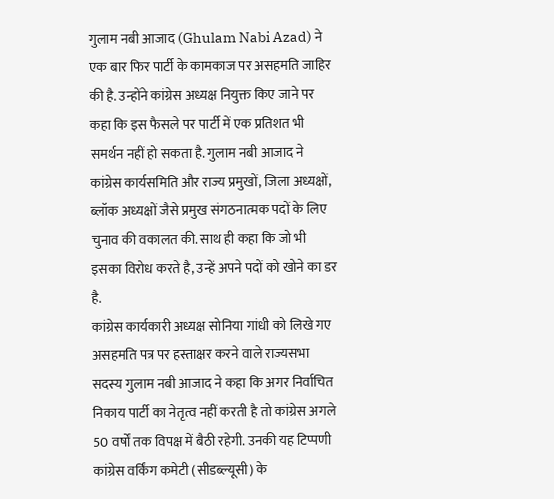गुलाम नबी आजाद (Ghulam Nabi Azad) ने एक बार फिर पार्टी के कामकाज पर असहमति जाहिर की है. उन्होंने कांग्रेस अध्यक्ष नियुक्त किए जाने पर कहा कि इस फैसले पर पार्टी में एक प्रतिशत भी समर्थन नहीं हो सकता है. गुलाम नबी आजाद ने कांग्रेस कार्यसमिति और राज्य प्रमुखों, जिला अध्यक्षों, ब्लॉक अध्यक्षों जैसे प्रमुख संगठनात्मक पदों के लिए चुनाव की वकालत की. साथ ही कहा कि जो भी इसका विरोध करते है, उन्हें अपने पदों को खोने का डर है.
कांग्रेस कार्यकारी अध्यक्ष सोनिया गांधी को लिखे गए असहमति पत्र पर हस्ताक्षर करने वाले राज्यसभा सदस्य गुलाम नबी आजाद ने कहा कि अगर निर्वाचित निकाय पार्टी का नेतृत्व नहीं करती है तो कांग्रेस अगले 50 वर्षों तक विपक्ष में बैठी रहेगी. उनकी यह टिप्पणी कांग्रेस वर्किंग कमेटी (सीडब्ल्यूसी) के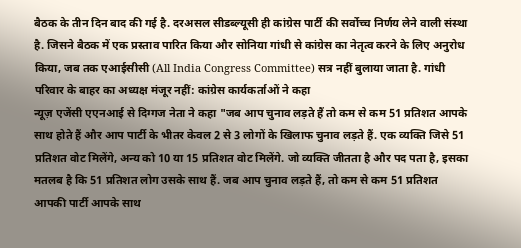बैठक के तीन दिन बाद की गई है. दरअसल सीडब्ल्यूसी ही कांग्रेस पार्टी की सर्वोच्च निर्णय लेने वाली संस्था है. जिसने बैठक में एक प्रस्ताव पारित किया और सोनिया गांधी से कांग्रेस का नेतृत्व करने के लिए अनुरोध किया, जब तक एआईसीसी (All India Congress Committee) सत्र नहीं बुलाया जाता है. गांधी परिवार के बाहर का अध्यक्ष मंजूर नहीं: कांग्रेस कार्यकर्ताओं ने कहा
न्यूज़ एजेंसी एएनआई से दिग्गज नेता ने कहा "जब आप चुनाव लड़ते हैं तो कम से कम 51 प्रतिशत आपके साथ होते हैं और आप पार्टी के भीतर केवल 2 से 3 लोगों के खिलाफ चुनाव लड़ते हैं. एक व्यक्ति जिसे 51 प्रतिशत वोट मिलेंगे, अन्य को 10 या 15 प्रतिशत वोट मिलेंगे. जो व्यक्ति जीतता है और पद पता है, इसका मतलब है कि 51 प्रतिशत लोग उसके साथ हैं. जब आप चुनाव लड़ते हैं, तो कम से कम 51 प्रतिशत आपकी पार्टी आपके साथ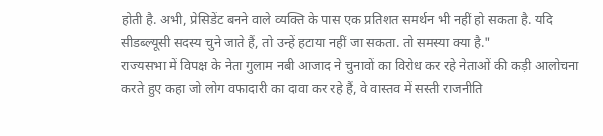होती है. अभी, प्रेसिडेंट बनने वाले व्यक्ति के पास एक प्रतिशत समर्थन भी नहीं हो सकता है. यदि सीडब्ल्यूसी सदस्य चुने जाते हैं, तो उन्हें हटाया नहीं जा सकता. तो समस्या क्या है."
राज्यसभा में विपक्ष के नेता गुलाम नबी आजाद ने चुनावों का विरोध कर रहे नेताओं की कड़ी आलोचना करते हुए कहा जो लोग वफादारी का दावा कर रहे हैं, वे वास्तव में सस्ती राजनीति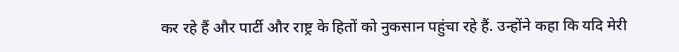कर रहे हैं और पार्टी और राष्ट्र के हितों को नुकसान पहुंचा रहे हैं. उन्होंने कहा कि यदि मेरी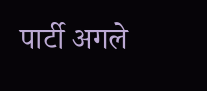पार्टी अगले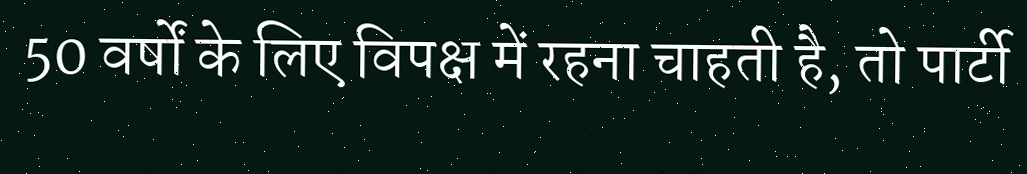50 वर्षों के लिए विपक्ष में रहना चाहती है, तो पार्टी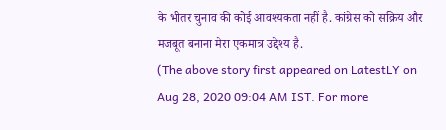के भीतर चुनाव की कोई आवश्यकता नहीं है. कांग्रेस को सक्रिय और मजबूत बनाना मेरा एकमात्र उद्देश्य है.
(The above story first appeared on LatestLY on Aug 28, 2020 09:04 AM IST. For more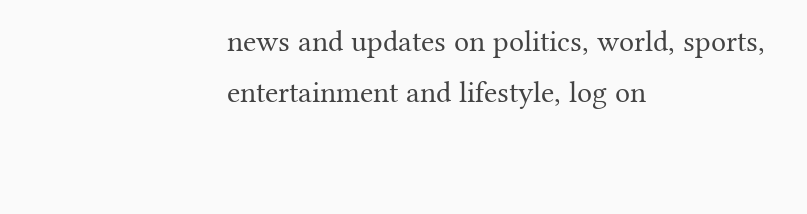news and updates on politics, world, sports, entertainment and lifestyle, log on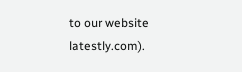to our website latestly.com).